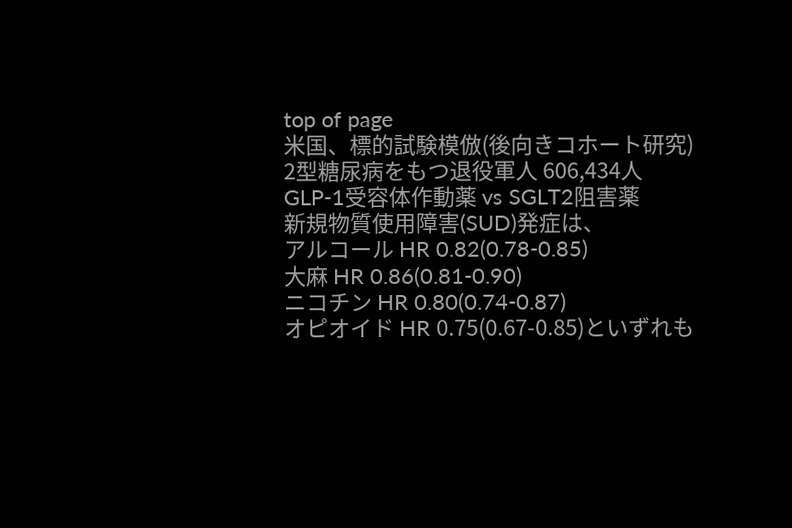top of page
米国、標的試験模倣(後向きコホート研究)
2型糖尿病をもつ退役軍人 606,434人
GLP-1受容体作動薬 vs SGLT2阻害薬
新規物質使用障害(SUD)発症は、
アルコール HR 0.82(0.78-0.85)
大麻 HR 0.86(0.81-0.90)
ニコチン HR 0.80(0.74-0.87)
オピオイド HR 0.75(0.67-0.85)といずれも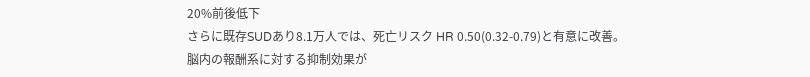20%前後低下
さらに既存SUDあり8.1万人では、死亡リスク HR 0.50(0.32-0.79)と有意に改善。
脳内の報酬系に対する抑制効果が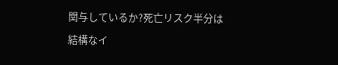関与しているか?死亡リスク半分は結構なイ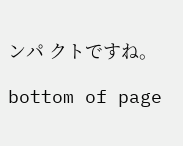ンパ クトですね。

bottom of page